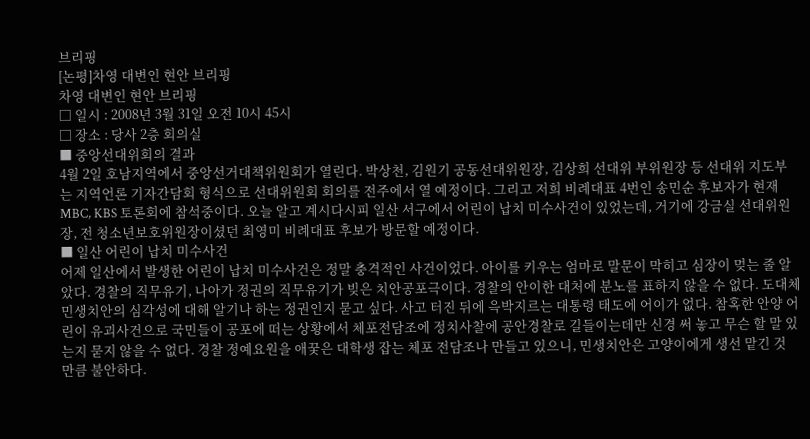브리핑
[논평]차영 대변인 현안 브리핑
차영 대변인 현안 브리핑
□ 일시 : 2008년 3월 31일 오전 10시 45시
□ 장소 : 당사 2층 회의실
■ 중앙선대위회의 결과
4월 2일 호남지역에서 중앙선거대책위원회가 열린다. 박상천, 김원기 공동선대위원장, 김상희 선대위 부위원장 등 선대위 지도부는 지역언론 기자간담회 형식으로 선대위원회 회의를 전주에서 열 예정이다. 그리고 저희 비례대표 4번인 송민순 후보자가 현재 MBC, KBS 토론회에 참석중이다. 오늘 알고 계시다시피 일산 서구에서 어린이 납치 미수사건이 있었는데, 거기에 강금실 선대위원장, 전 청소년보호위원장이셨던 최영미 비례대표 후보가 방문할 예정이다.
■ 일산 어린이 납치 미수사건
어제 일산에서 발생한 어린이 납치 미수사건은 정말 충격적인 사건이었다. 아이를 키우는 엄마로 말문이 막히고 심장이 멎는 줄 알았다. 경찰의 직무유기, 나아가 정권의 직무유기가 빚은 치안공포극이다. 경찰의 안이한 대처에 분노를 표하지 않을 수 없다. 도대체 민생치안의 심각성에 대해 알기나 하는 정권인지 묻고 싶다. 사고 터진 뒤에 윽박지르는 대통령 태도에 어이가 없다. 참혹한 안양 어린이 유괴사건으로 국민들이 공포에 떠는 상황에서 체포전담조에 정치사찰에 공안경찰로 길들이는데만 신경 써 놓고 무슨 할 말 있는지 묻지 않을 수 없다. 경찰 정예요원을 애꿎은 대학생 잡는 체포 전담조나 만들고 있으니, 민생치안은 고양이에게 생선 맡긴 것 만큼 불안하다.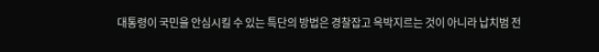대통령이 국민을 안심시킬 수 있는 특단의 방법은 경찰잡고 윽박지르는 것이 아니라 납치범 전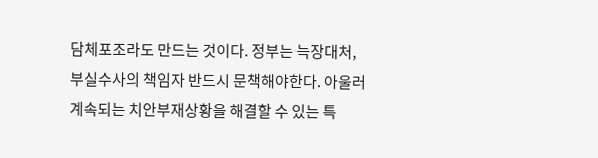담체포조라도 만드는 것이다. 정부는 늑장대처, 부실수사의 책임자 반드시 문책해야한다. 아울러 계속되는 치안부재상황을 해결할 수 있는 특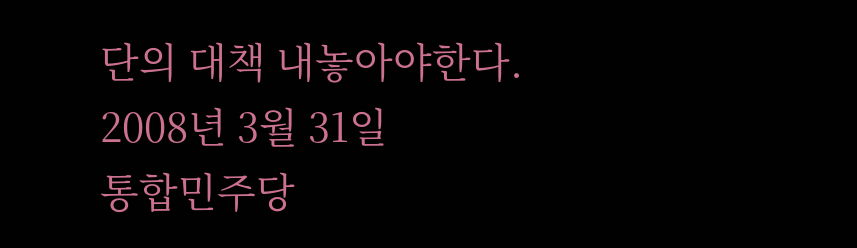단의 대책 내놓아야한다.
2008년 3월 31일
통합민주당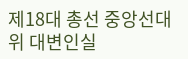제18대 총선 중앙선대위 대변인실